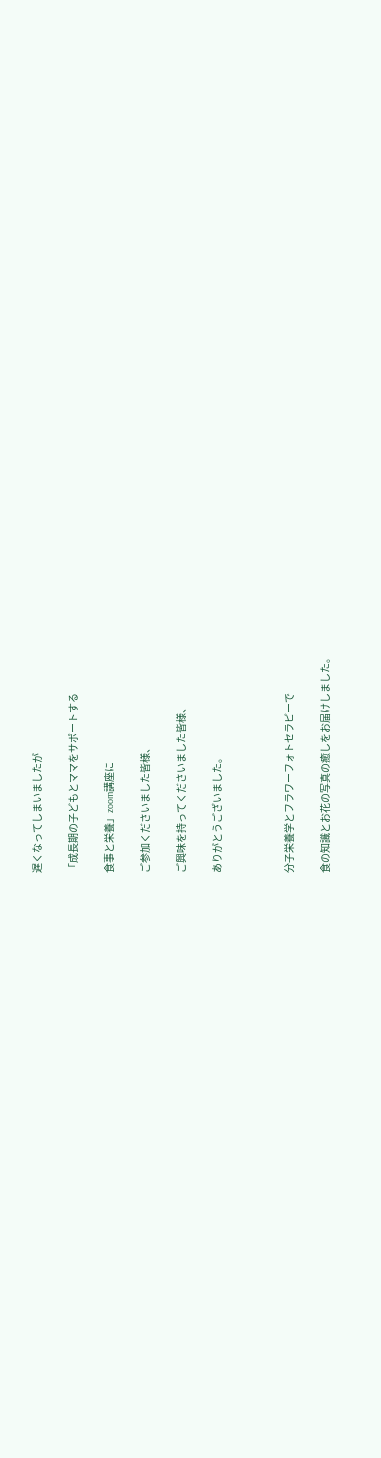遅くなってしまいましたが

「成長期の子どもとママをサポートする

食事と栄養」zoom講座に

ご参加くださいました皆様、

ご興味を持ってくださいました皆様、

ありがとうございました。



分子栄養学とフラワーフォトセラピーで

食の知識とお花の写真の癒しをお届けしました。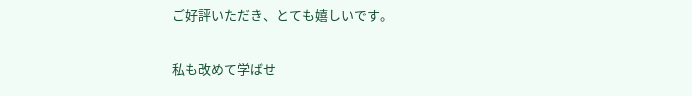ご好評いただき、とても嬉しいです。

私も改めて学ばせ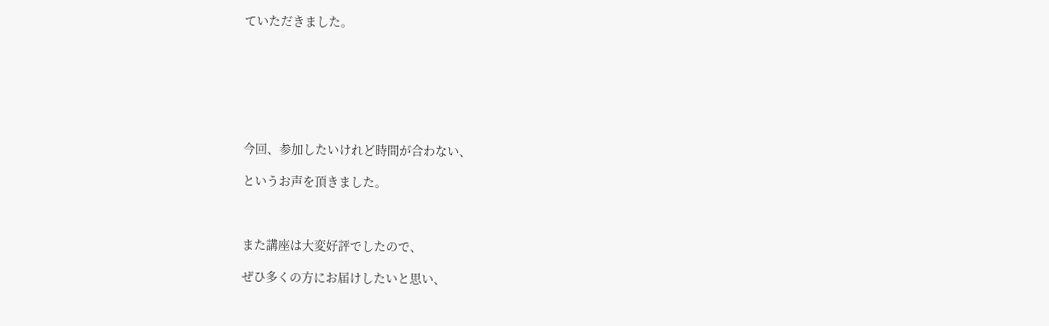ていただきました。







今回、参加したいけれど時間が合わない、

というお声を頂きました。



また講座は大変好評でしたので、

ぜひ多くの方にお届けしたいと思い、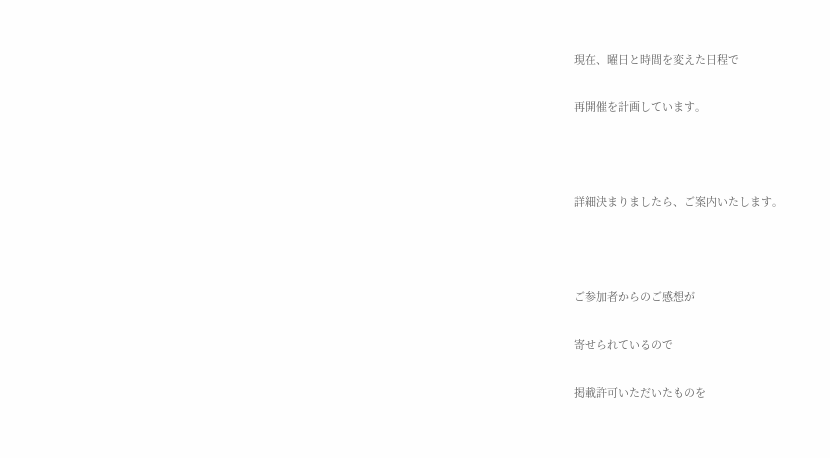現在、曜日と時間を変えた日程で

再開催を計画しています。



詳細決まりましたら、ご案内いたします。



ご参加者からのご感想が

寄せられているので

掲載許可いただいたものを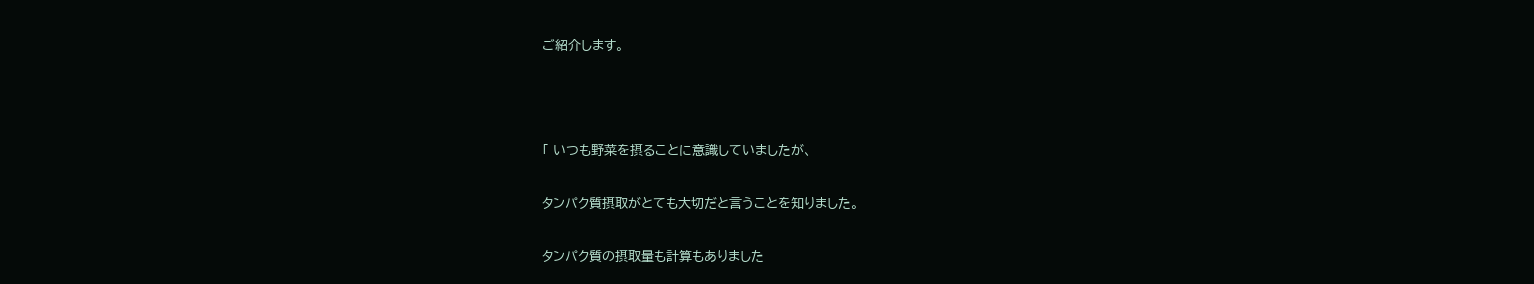ご紹介します。



「 いつも野菜を摂ることに意識していましたが、

タンパク質摂取がとても大切だと言うことを知りました。

タンパク質の摂取量も計算もありました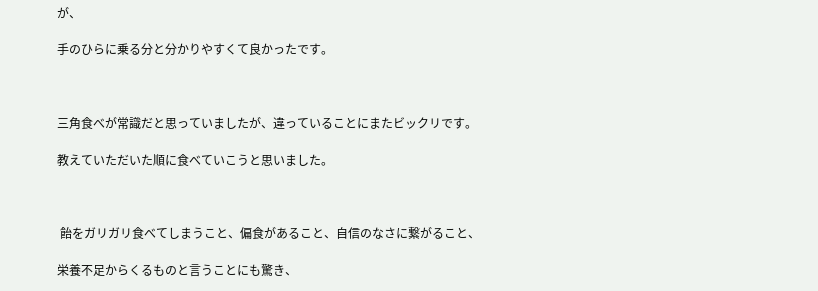が、

手のひらに乗る分と分かりやすくて良かったです。



三角食べが常識だと思っていましたが、違っていることにまたビックリです。

教えていただいた順に食べていこうと思いました。



 飴をガリガリ食べてしまうこと、偏食があること、自信のなさに繋がること、

栄養不足からくるものと言うことにも驚き、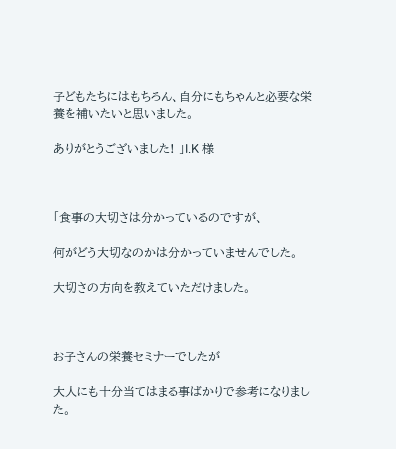子どもたちにはもちろん、自分にもちゃんと必要な栄養を補いたいと思いました。

ありがとうございました! 」I.K 様



「食事の大切さは分かっているのですが、

何がどう大切なのかは分かっていませんでした。

大切さの方向を教えていただけました。



お子さんの栄養セミナーでしたが

大人にも十分当てはまる事ばかりで参考になりました。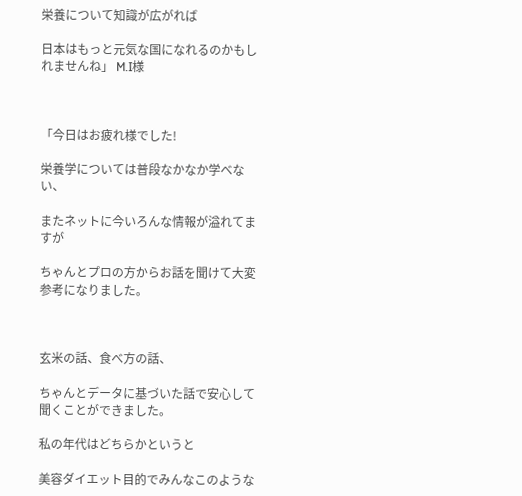栄養について知識が広がれば

日本はもっと元気な国になれるのかもしれませんね」 M.I様



「今日はお疲れ様でした!

栄養学については普段なかなか学べない、

またネットに今いろんな情報が溢れてますが

ちゃんとプロの方からお話を聞けて大変参考になりました。



玄米の話、食べ方の話、

ちゃんとデータに基づいた話で安心して聞くことができました。

私の年代はどちらかというと

美容ダイエット目的でみんなこのような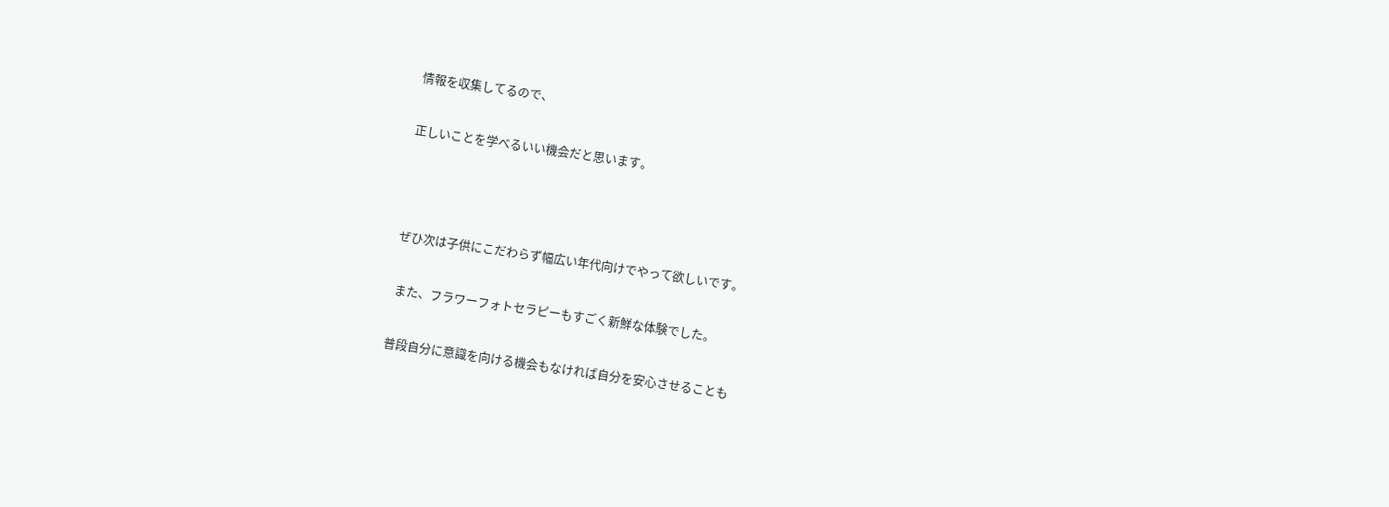情報を収集してるので、

正しいことを学べるいい機会だと思います。



ぜひ次は子供にこだわらず幅広い年代向けでやって欲しいです。

 また、フラワーフォトセラピーもすごく新鮮な体験でした。

普段自分に意識を向ける機会もなければ自分を安心させることも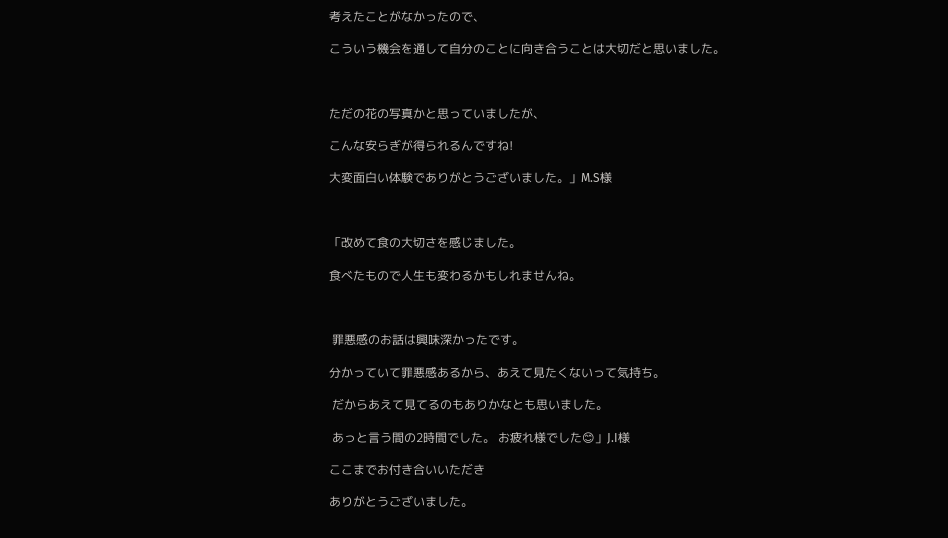考えたことがなかったので、

こういう機会を通して自分のことに向き合うことは大切だと思いました。



ただの花の写真かと思っていましたが、

こんな安らぎが得られるんですね!

大変面白い体験でありがとうございました。」M.S様



「改めて食の大切さを感じました。

食べたもので人生も変わるかもしれませんね。



 罪悪感のお話は興味深かったです。

分かっていて罪悪感あるから、あえて見たくないって気持ち。

 だからあえて見てるのもありかなとも思いました。

 あっと言う間の2時間でした。 お疲れ様でした😊」J.I様

ここまでお付き合いいただき

ありがとうございました。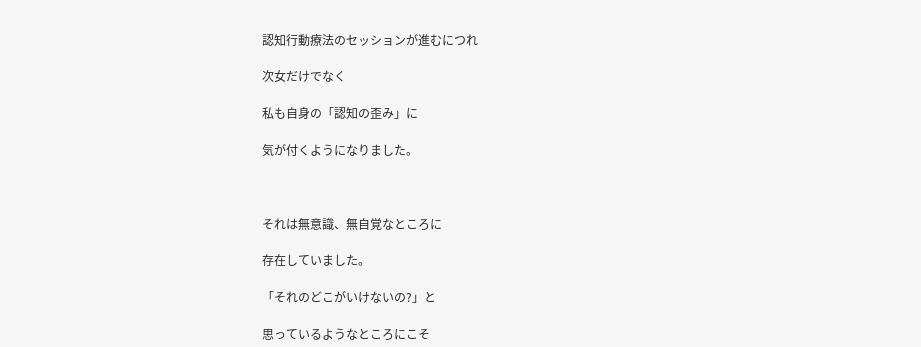認知行動療法のセッションが進むにつれ

次女だけでなく

私も自身の「認知の歪み」に

気が付くようになりました。



それは無意識、無自覚なところに

存在していました。

「それのどこがいけないの?」と

思っているようなところにこそ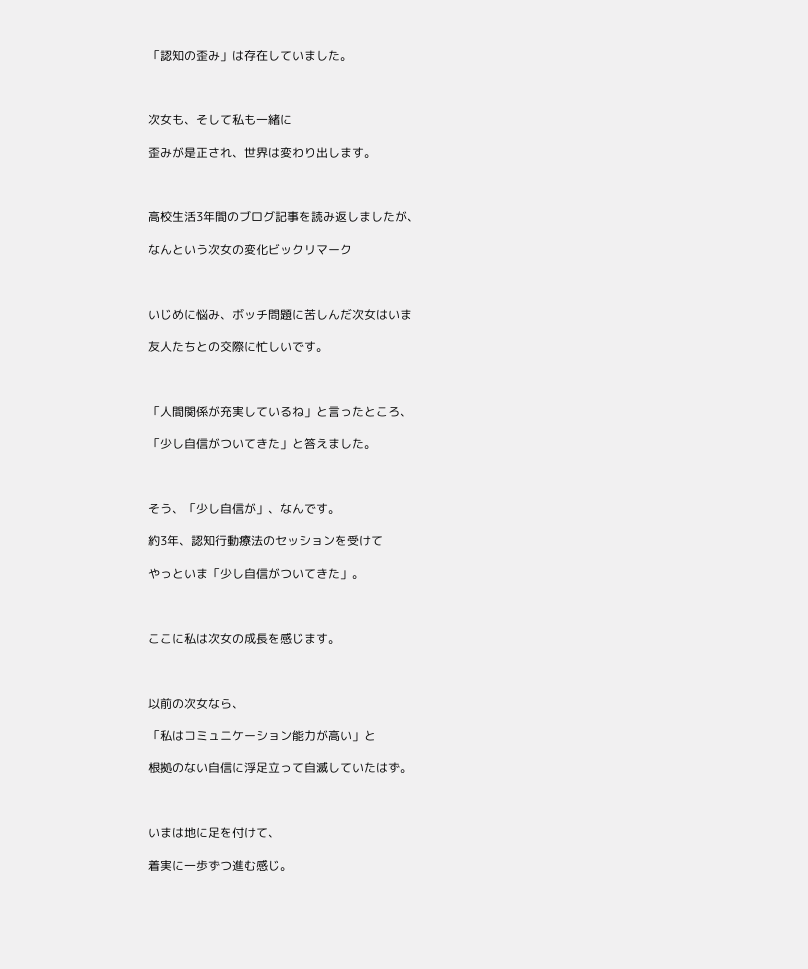「認知の歪み」は存在していました。



次女も、そして私も一緒に

歪みが是正され、世界は変わり出します。



高校生活3年間のブログ記事を読み返しましたが、

なんという次女の変化ビックリマーク



いじめに悩み、ボッチ問題に苦しんだ次女はいま

友人たちとの交際に忙しいです。



「人間関係が充実しているね」と言ったところ、

「少し自信がついてきた」と答えました。



そう、「少し自信が」、なんです。

約3年、認知行動療法のセッションを受けて

やっといま「少し自信がついてきた」。



ここに私は次女の成長を感じます。



以前の次女なら、

「私はコミュニケーション能力が高い」と

根拠のない自信に浮足立って自滅していたはず。



いまは地に足を付けて、

着実に一歩ずつ進む感じ。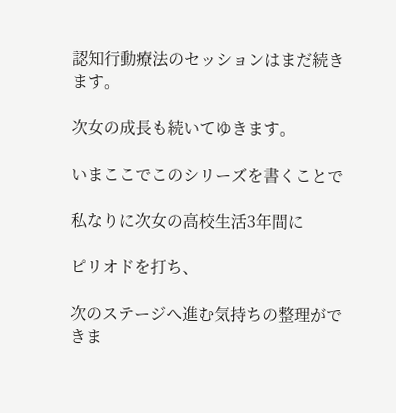認知行動療法のセッションはまだ続きます。

次女の成長も続いてゆきます。

いまここでこのシリーズを書くことで

私なりに次女の高校生活3年間に

ピリオドを打ち、

次のステージへ進む気持ちの整理ができま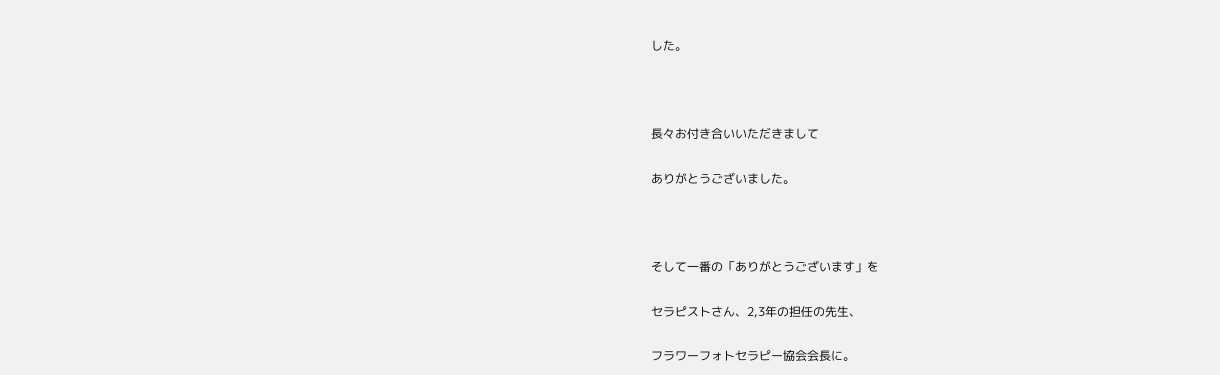した。



長々お付き合いいただきまして

ありがとうございました。



そして一番の「ありがとうございます」を

セラピストさん、2,3年の担任の先生、

フラワーフォトセラピー協会会長に。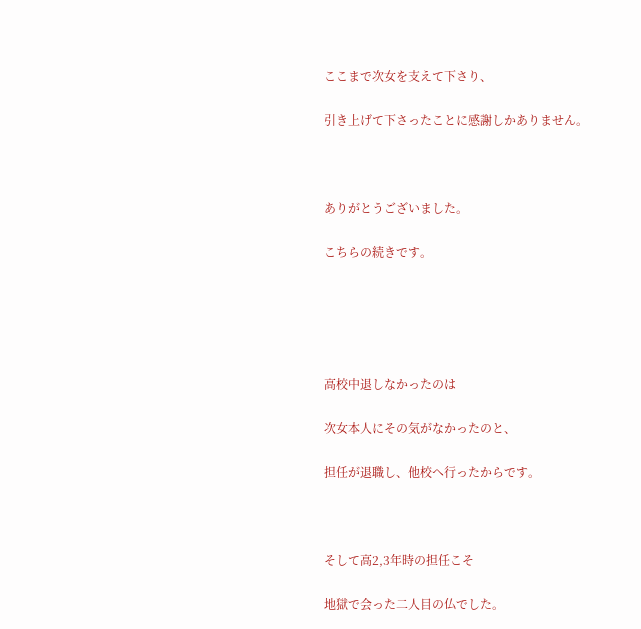ここまで次女を支えて下さり、

引き上げて下さったことに感謝しかありません。



ありがとうございました。

こちらの続きです。





高校中退しなかったのは

次女本人にその気がなかったのと、

担任が退職し、他校へ行ったからです。



そして高2,3年時の担任こそ

地獄で会った二人目の仏でした。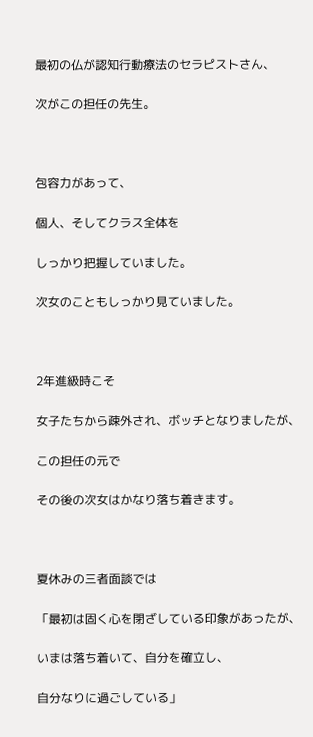最初の仏が認知行動療法のセラピストさん、

次がこの担任の先生。



包容力があって、

個人、そしてクラス全体を

しっかり把握していました。

次女のこともしっかり見ていました。



2年進級時こそ

女子たちから疎外され、ボッチとなりましたが、

この担任の元で

その後の次女はかなり落ち着きます。



夏休みの三者面談では

「最初は固く心を閉ざしている印象があったが、

いまは落ち着いて、自分を確立し、

自分なりに過ごしている」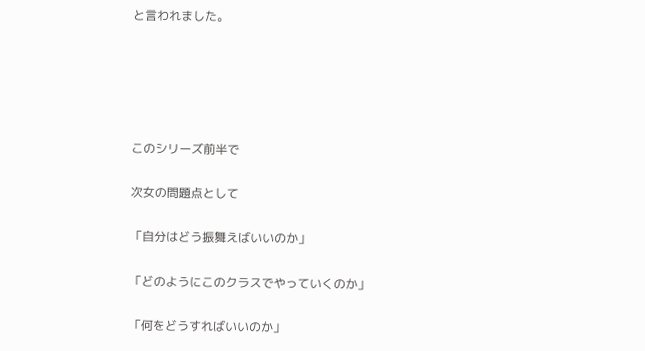と言われました。





このシリーズ前半で

次女の問題点として

「自分はどう振舞えばいいのか」

「どのようにこのクラスでやっていくのか」

「何をどうすればいいのか」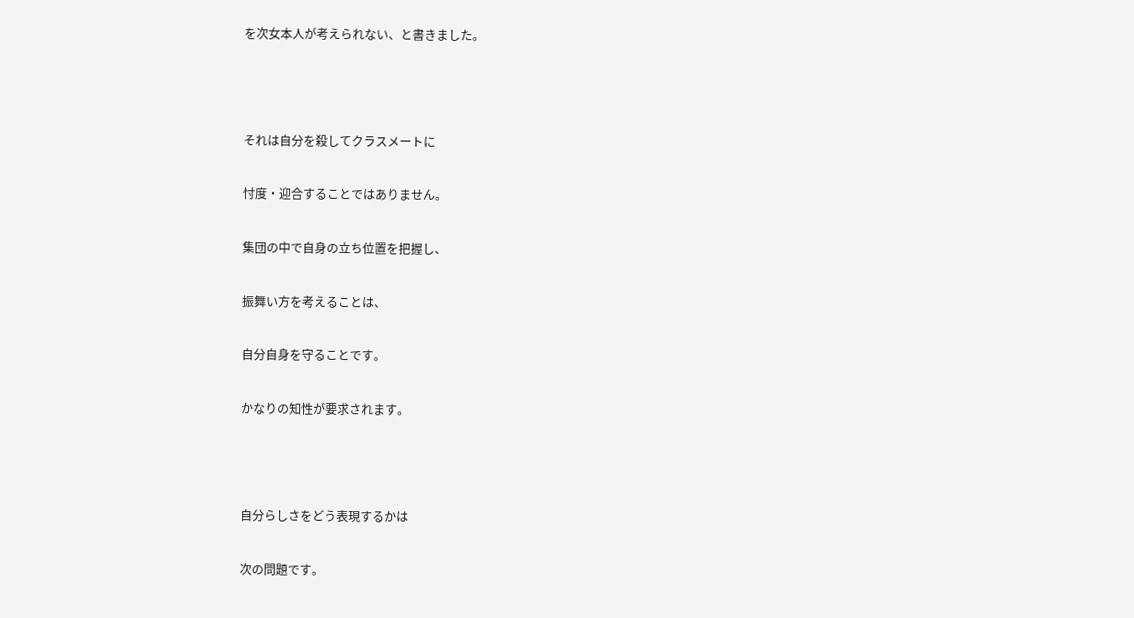を次女本人が考えられない、と書きました。



それは自分を殺してクラスメートに

忖度・迎合することではありません。

集団の中で自身の立ち位置を把握し、

振舞い方を考えることは、

自分自身を守ることです。

かなりの知性が要求されます。



自分らしさをどう表現するかは

次の問題です。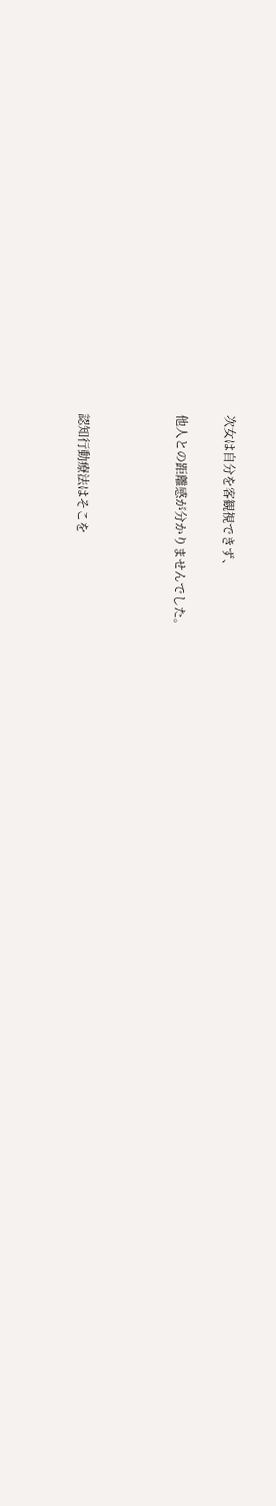次女は自分を客観視できず、

他人との距離感が分かりませんでした。



認知行動療法はそこを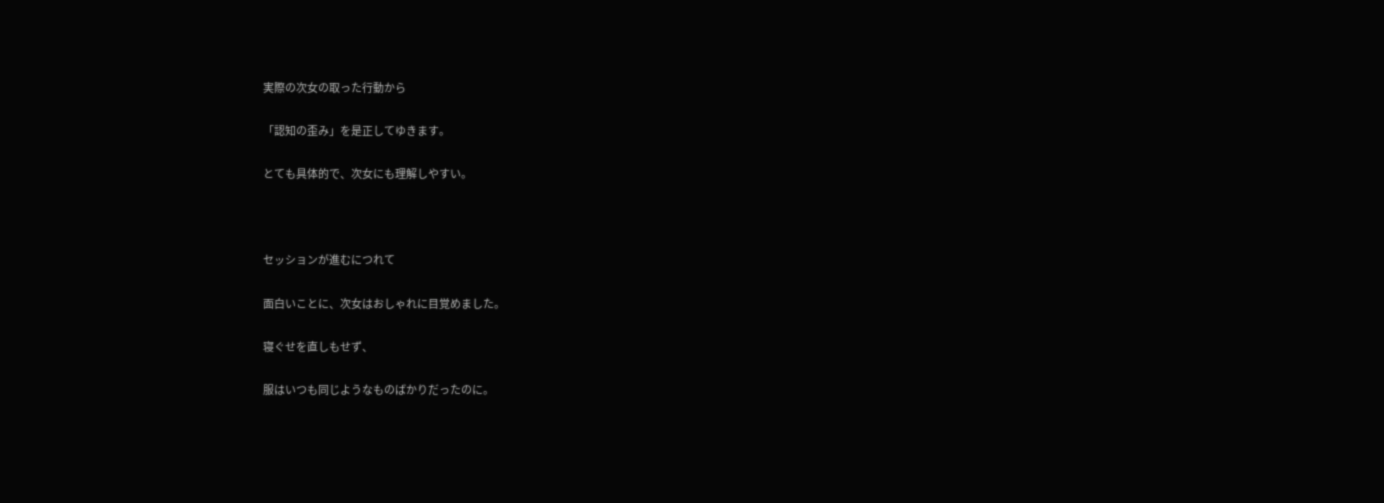実際の次女の取った行動から

「認知の歪み」を是正してゆきます。

とても具体的で、次女にも理解しやすい。



セッションが進むにつれて

面白いことに、次女はおしゃれに目覚めました。

寝ぐせを直しもせず、

服はいつも同じようなものばかりだったのに。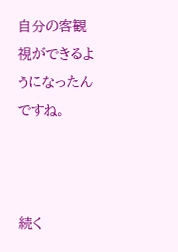自分の客観視ができるようになったんですね。



続く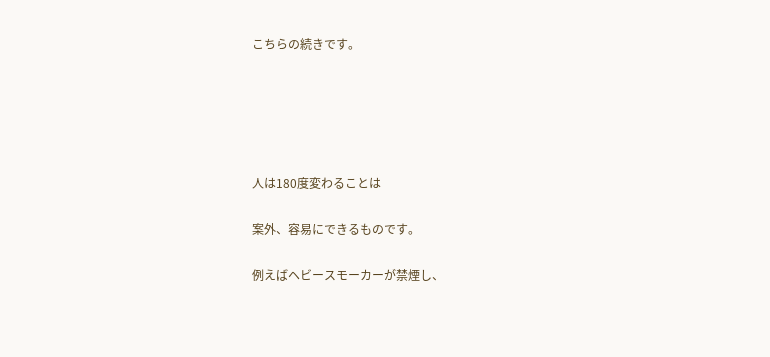こちらの続きです。





人は180度変わることは

案外、容易にできるものです。

例えばヘビースモーカーが禁煙し、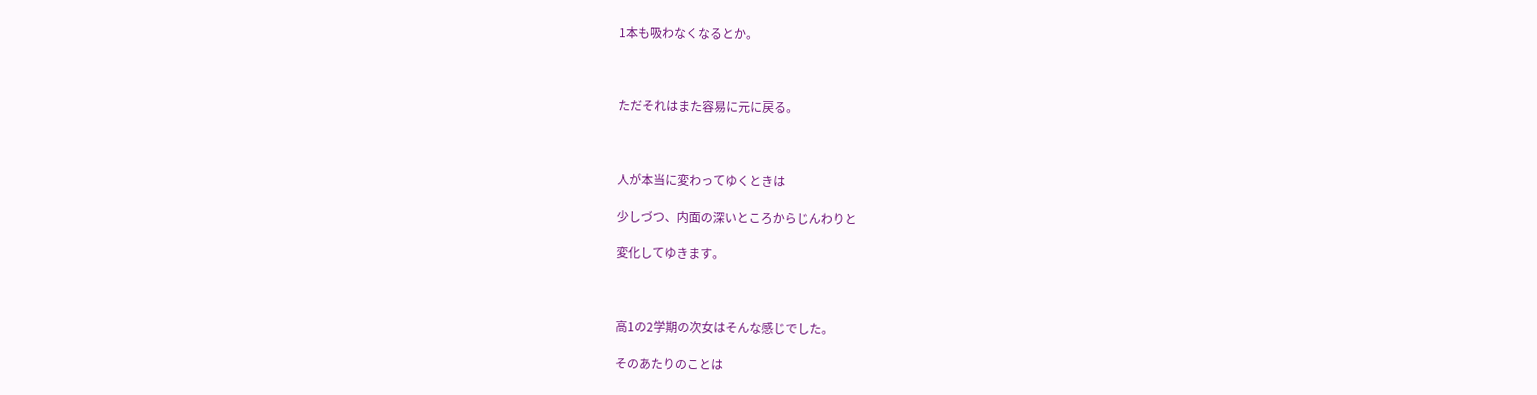1本も吸わなくなるとか。



ただそれはまた容易に元に戻る。



人が本当に変わってゆくときは

少しづつ、内面の深いところからじんわりと

変化してゆきます。



高1の2学期の次女はそんな感じでした。

そのあたりのことは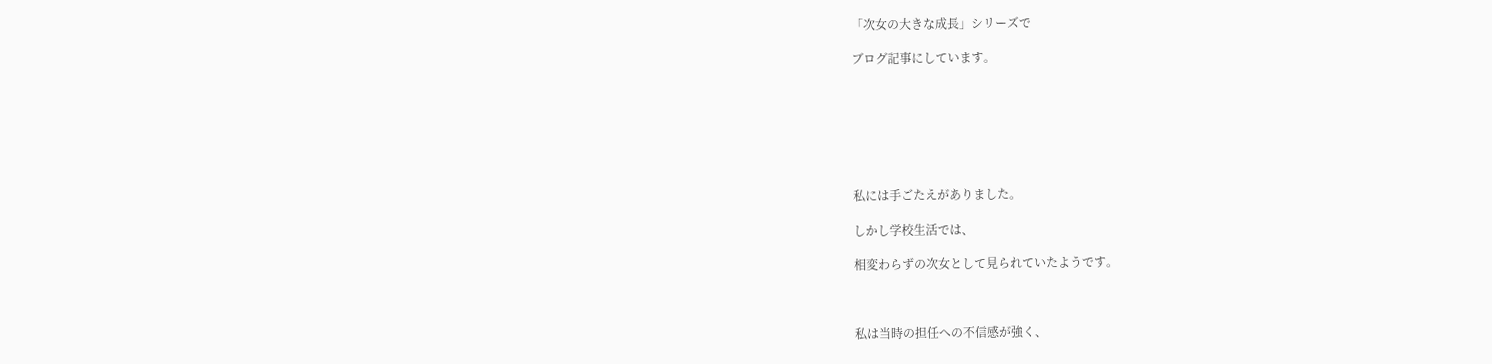「次女の大きな成長」シリーズで

ブログ記事にしています。







私には手ごたえがありました。

しかし学校生活では、

相変わらずの次女として見られていたようです。



私は当時の担任への不信感が強く、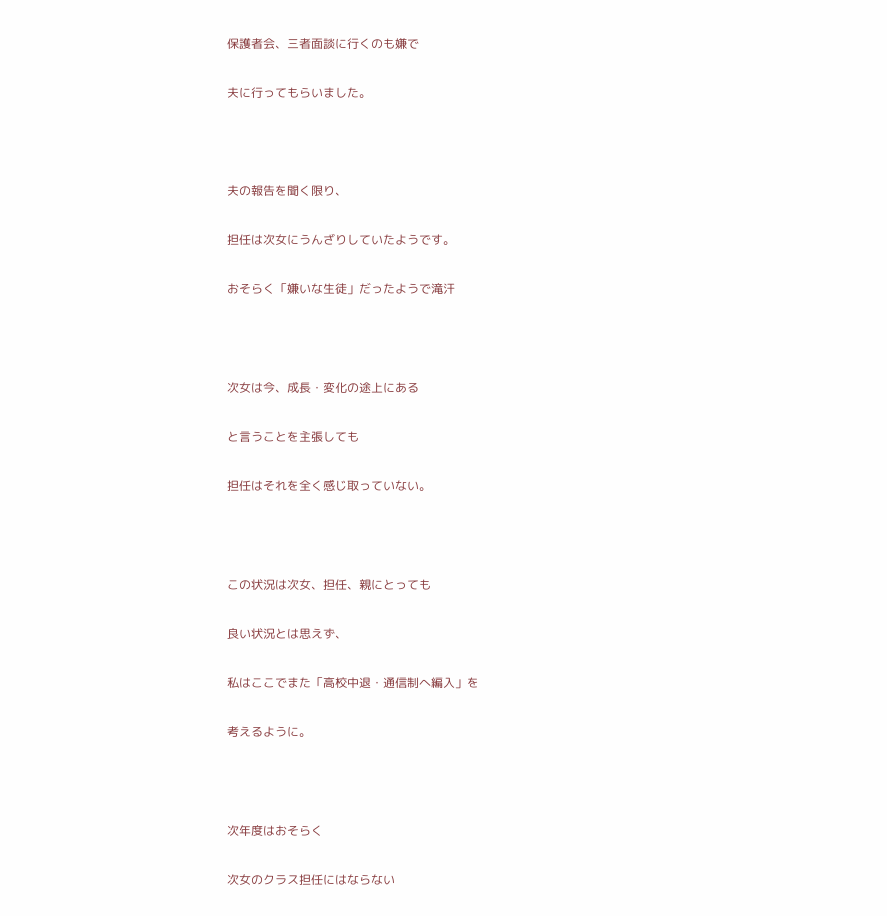保護者会、三者面談に行くのも嫌で

夫に行ってもらいました。



夫の報告を聞く限り、

担任は次女にうんざりしていたようです。

おそらく「嫌いな生徒」だったようで滝汗



次女は今、成長・変化の途上にある

と言うことを主張しても

担任はそれを全く感じ取っていない。



この状況は次女、担任、親にとっても

良い状況とは思えず、

私はここでまた「高校中退・通信制へ編入」を

考えるように。



次年度はおそらく

次女のクラス担任にはならない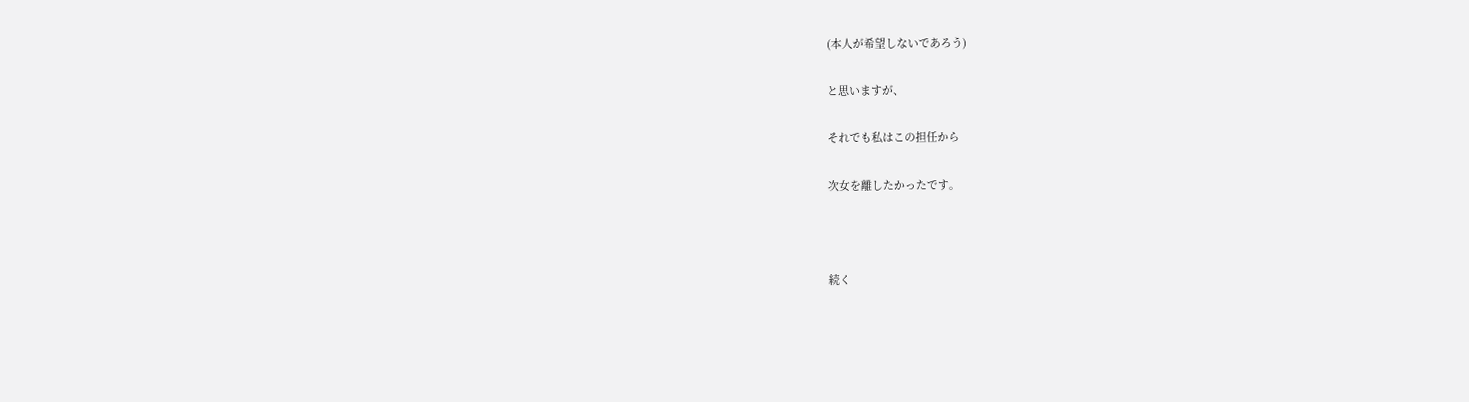(本人が希望しないであろう)

と思いますが、

それでも私はこの担任から

次女を離したかったです。



続く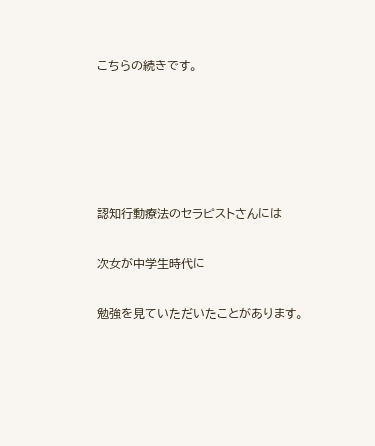こちらの続きです。





認知行動療法のセラピストさんには

次女が中学生時代に

勉強を見ていただいたことがあります。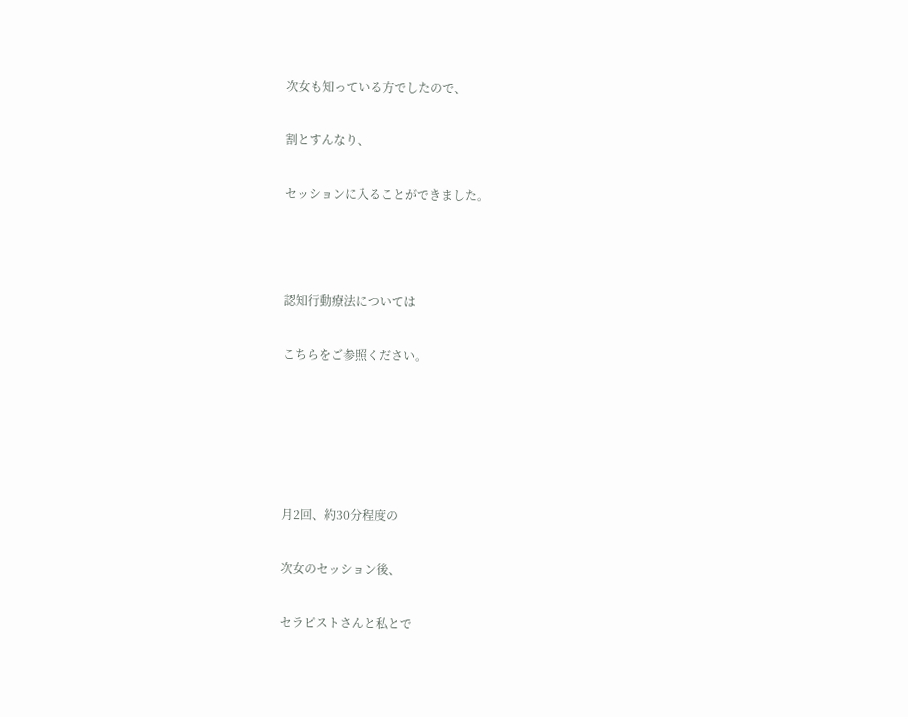次女も知っている方でしたので、

割とすんなり、

セッションに入ることができました。



認知行動療法については

こちらをご参照ください。





月2回、約30分程度の

次女のセッション後、

セラピストさんと私とで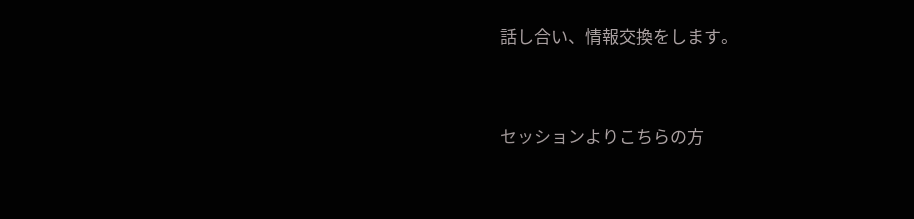話し合い、情報交換をします。



セッションよりこちらの方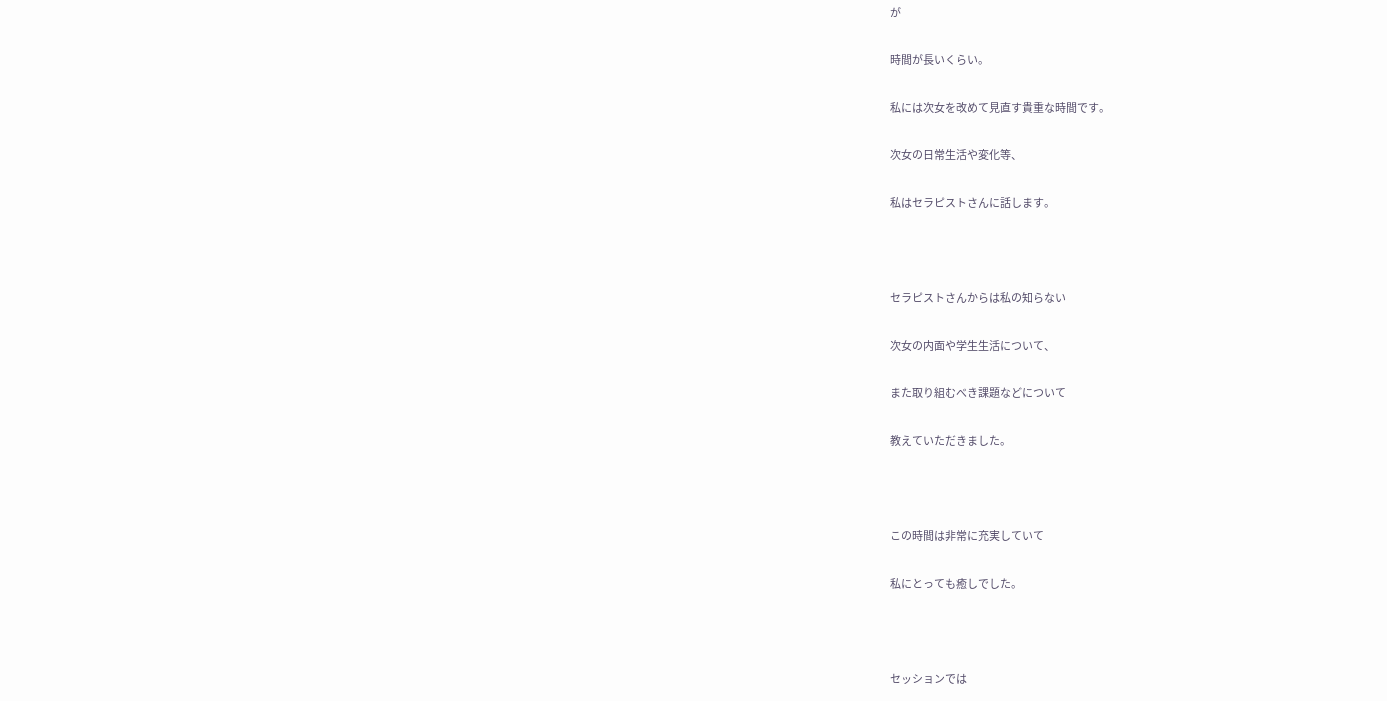が

時間が長いくらい。

私には次女を改めて見直す貴重な時間です。

次女の日常生活や変化等、

私はセラピストさんに話します。



セラピストさんからは私の知らない

次女の内面や学生生活について、

また取り組むべき課題などについて

教えていただきました。



この時間は非常に充実していて

私にとっても癒しでした。



セッションでは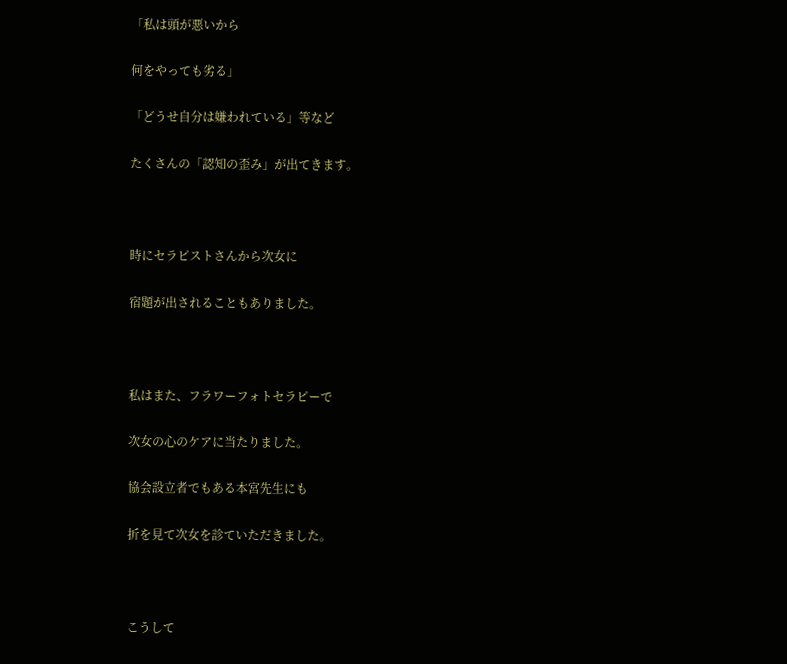「私は頭が悪いから

何をやっても劣る」

「どうせ自分は嫌われている」等など

たくさんの「認知の歪み」が出てきます。



時にセラピストさんから次女に

宿題が出されることもありました。



私はまた、フラワーフォトセラピーで

次女の心のケアに当たりました。

協会設立者でもある本宮先生にも

折を見て次女を診ていただきました。



こうして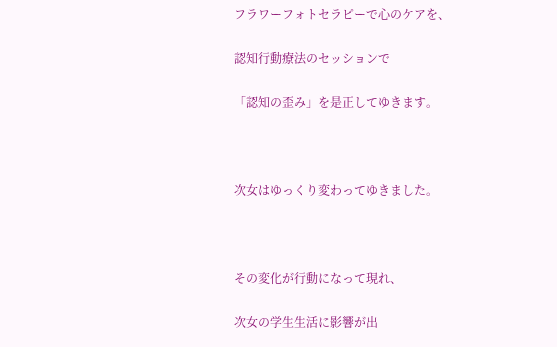フラワーフォトセラピーで心のケアを、

認知行動療法のセッションで

「認知の歪み」を是正してゆきます。



次女はゆっくり変わってゆきました。



その変化が行動になって現れ、

次女の学生生活に影響が出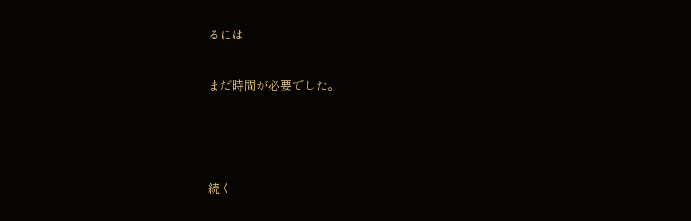るには

まだ時間が必要でした。



続く